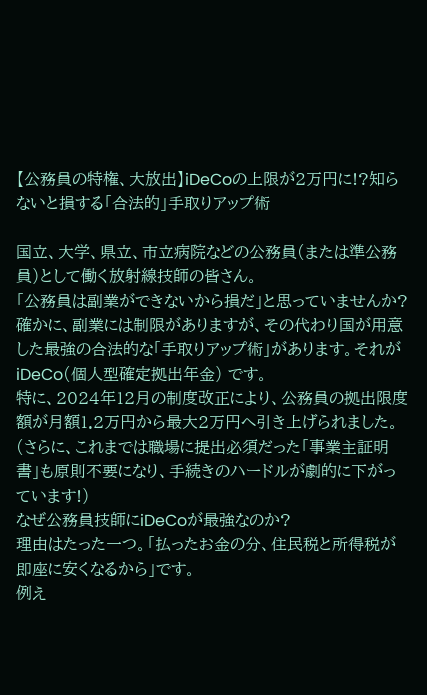【公務員の特権、大放出】iDeCoの上限が2万円に!?知らないと損する「合法的」手取りアップ術

国立、大学、県立、市立病院などの公務員(または準公務員)として働く放射線技師の皆さん。
「公務員は副業ができないから損だ」と思っていませんか?
確かに、副業には制限がありますが、その代わり国が用意した最強の合法的な「手取りアップ術」があります。それが iDeCo(個人型確定拠出年金) です。
特に、2024年12月の制度改正により、公務員の拠出限度額が月額1.2万円から最大2万円へ引き上げられました。(さらに、これまでは職場に提出必須だった「事業主証明書」も原則不要になり、手続きのハードルが劇的に下がっています!)
なぜ公務員技師にiDeCoが最強なのか?
理由はたった一つ。「払ったお金の分、住民税と所得税が即座に安くなるから」です。
例え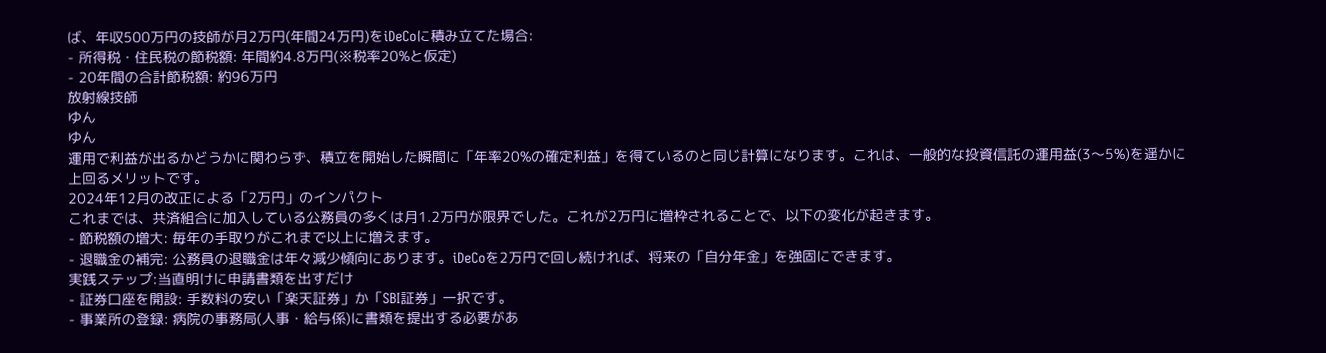ば、年収500万円の技師が月2万円(年間24万円)をiDeCoに積み立てた場合:
- 所得税・住民税の節税額: 年間約4.8万円(※税率20%と仮定)
- 20年間の合計節税額: 約96万円
放射線技師
ゆん
ゆん
運用で利益が出るかどうかに関わらず、積立を開始した瞬間に「年率20%の確定利益」を得ているのと同じ計算になります。これは、一般的な投資信託の運用益(3〜5%)を遥かに上回るメリットです。
2024年12月の改正による「2万円」のインパクト
これまでは、共済組合に加入している公務員の多くは月1.2万円が限界でした。これが2万円に増枠されることで、以下の変化が起きます。
- 節税額の増大: 毎年の手取りがこれまで以上に増えます。
- 退職金の補完: 公務員の退職金は年々減少傾向にあります。iDeCoを2万円で回し続ければ、将来の「自分年金」を強固にできます。
実践ステップ:当直明けに申請書類を出すだけ
- 証券口座を開設: 手数料の安い「楽天証券」か「SBI証券」一択です。
- 事業所の登録: 病院の事務局(人事・給与係)に書類を提出する必要があ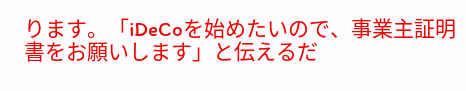ります。「iDeCoを始めたいので、事業主証明書をお願いします」と伝えるだ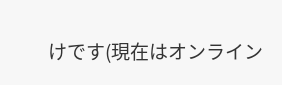けです(現在はオンライン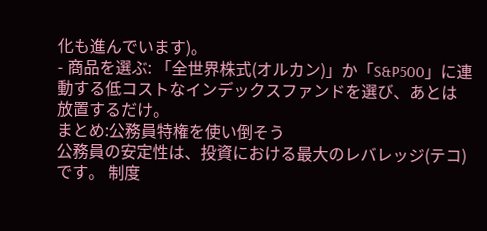化も進んでいます)。
- 商品を選ぶ: 「全世界株式(オルカン)」か「S&P500」に連動する低コストなインデックスファンドを選び、あとは放置するだけ。
まとめ:公務員特権を使い倒そう
公務員の安定性は、投資における最大のレバレッジ(テコ)です。 制度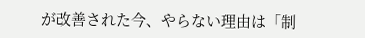が改善された今、やらない理由は「制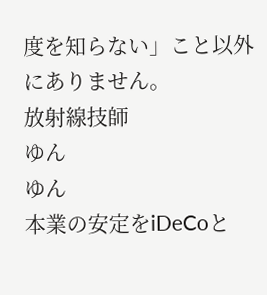度を知らない」こと以外にありません。
放射線技師
ゆん
ゆん
本業の安定をiDeCoと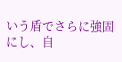いう盾でさらに強固にし、自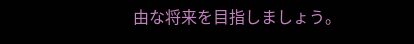由な将来を目指しましょう。